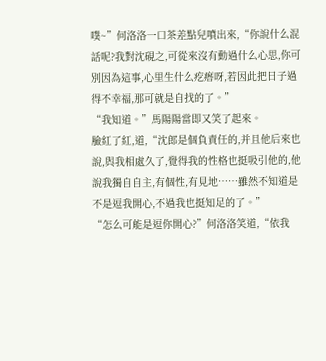噗~”何洛洛一口茶差點兒噴出來,“你說什么混話呢?我對沈硯之,可從來沒有動過什么心思,你可別因為這事,心里生什么疙瘩呀,若因此把日子過得不幸福,那可就是自找的了。”
“我知道。”馬陽陽當即又笑了起來。
臉紅了紅,道,“沈郎是個負責任的,并且他后來也說,與我相處久了,覺得我的性格也挺吸引他的,他說我獨自自主,有個性,有見地……雖然不知道是不是逗我開心,不過我也挺知足的了。”
“怎么可能是逗你開心?”何洛洛笑道,“依我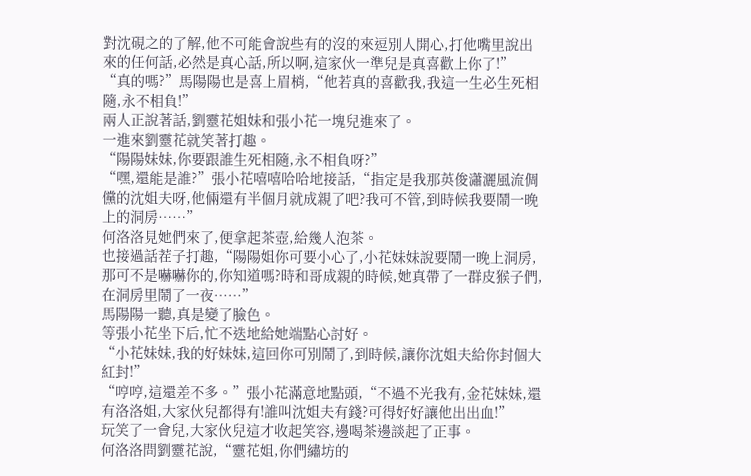對沈硯之的了解,他不可能會說些有的沒的來逗別人開心,打他嘴里說出來的任何話,必然是真心話,所以啊,這家伙一準兒是真喜歡上你了!”
“真的嗎?”馬陽陽也是喜上眉梢,“他若真的喜歡我,我這一生必生死相隨,永不相負!”
兩人正說著話,劉靈花姐妹和張小花一塊兒進來了。
一進來劉靈花就笑著打趣。
“陽陽妹妹,你要跟誰生死相隨,永不相負呀?”
“嘿,還能是誰?”張小花嘻嘻哈哈地接話,“指定是我那英俊瀟灑風流倜儻的沈姐夫呀,他倆還有半個月就成親了吧?我可不管,到時候我要鬧一晚上的洞房……”
何洛洛見她們來了,便拿起茶壺,給幾人泡茶。
也接過話茬子打趣,“陽陽姐你可要小心了,小花妹妹說要鬧一晚上洞房,那可不是嚇嚇你的,你知道嗎?時和哥成親的時候,她真帶了一群皮猴子們,在洞房里鬧了一夜……”
馬陽陽一聽,真是變了臉色。
等張小花坐下后,忙不迭地給她端點心討好。
“小花妹妹,我的好妹妹,這回你可別鬧了,到時候,讓你沈姐夫給你封個大紅封!”
“哼哼,這還差不多。”張小花滿意地點頭,“不過不光我有,金花妹妹,還有洛洛姐,大家伙兒都得有!誰叫沈姐夫有錢?可得好好讓他出出血!”
玩笑了一會兒,大家伙兒這才收起笑容,邊喝茶邊談起了正事。
何洛洛問劉靈花說,“靈花姐,你們繡坊的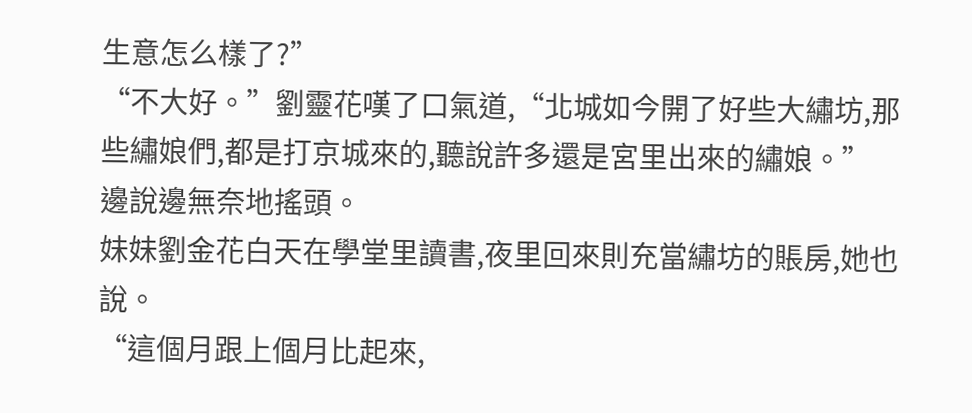生意怎么樣了?”
“不大好。”劉靈花嘆了口氣道,“北城如今開了好些大繡坊,那些繡娘們,都是打京城來的,聽說許多還是宮里出來的繡娘。”
邊說邊無奈地搖頭。
妹妹劉金花白天在學堂里讀書,夜里回來則充當繡坊的賬房,她也說。
“這個月跟上個月比起來,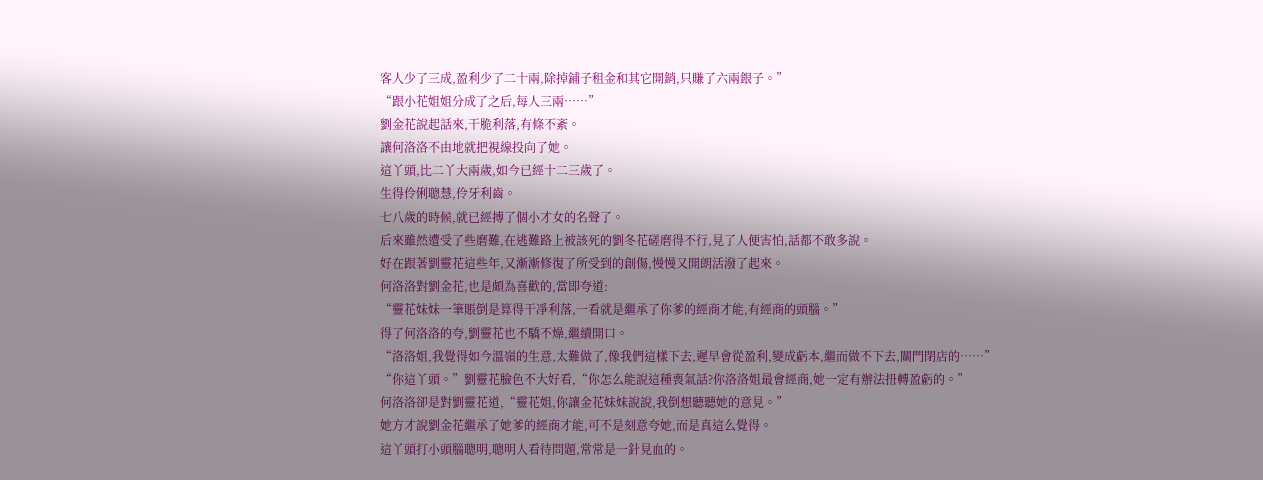客人少了三成,盈利少了二十兩,除掉鋪子租金和其它開銷,只賺了六兩銀子。”
“跟小花姐姐分成了之后,每人三兩……”
劉金花說起話來,干脆利落,有條不紊。
讓何洛洛不由地就把視線投向了她。
這丫頭,比二丫大兩歲,如今已經十二三歲了。
生得伶俐聰慧,伶牙利齒。
七八歲的時候,就已經搏了個小才女的名聲了。
后來雖然遭受了些磨難,在逃難路上被該死的劉冬花磋磨得不行,見了人便害怕,話都不敢多說。
好在跟著劉靈花這些年,又漸漸修復了所受到的創傷,慢慢又開朗活潑了起來。
何洛洛對劉金花,也是頗為喜歡的,當即夸道:
“靈花妹妹一筆賬倒是算得干凈利落,一看就是繼承了你爹的經商才能,有經商的頭腦。”
得了何洛洛的夸,劉靈花也不驕不燥,繼續開口。
“洛洛姐,我覺得如今溫嶺的生意,太難做了,像我們這樣下去,遲早會從盈利,變成虧本,繼而做不下去,關門閉店的……”
“你這丫頭。”劉靈花臉色不大好看,“你怎么能說這種喪氣話?你洛洛姐最會經商,她一定有辦法扭轉盈虧的。”
何洛洛卻是對劉靈花道,“靈花姐,你讓金花妹妹說說,我倒想聽聽她的意見。”
她方才說劉金花繼承了她爹的經商才能,可不是刻意夸她,而是真這么覺得。
這丫頭打小頭腦聰明,聰明人看待問題,常常是一針見血的。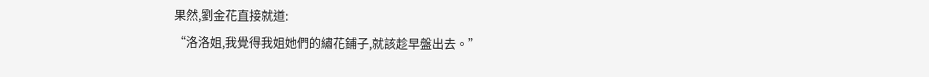果然,劉金花直接就道:
“洛洛姐,我覺得我姐她們的繡花鋪子,就該趁早盤出去。”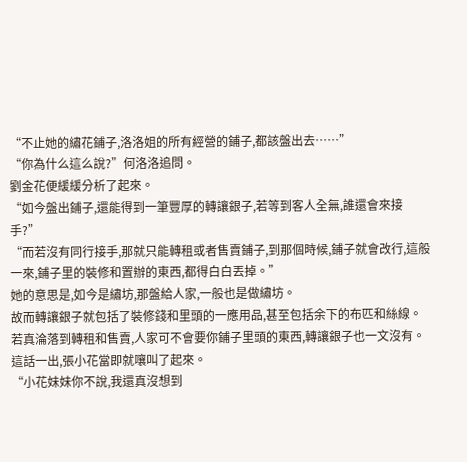“不止她的繡花鋪子,洛洛姐的所有經營的鋪子,都該盤出去……”
“你為什么這么說?”何洛洛追問。
劉金花便緩緩分析了起來。
“如今盤出鋪子,還能得到一筆豐厚的轉讓銀子,若等到客人全無,誰還會來接手?”
“而若沒有同行接手,那就只能轉租或者售賣鋪子,到那個時候,鋪子就會改行,這般一來,鋪子里的裝修和置辦的東西,都得白白丟掉。”
她的意思是,如今是繡坊,那盤給人家,一般也是做繡坊。
故而轉讓銀子就包括了裝修錢和里頭的一應用品,甚至包括余下的布匹和絲線。
若真淪落到轉租和售賣,人家可不會要你鋪子里頭的東西,轉讓銀子也一文沒有。
這話一出,張小花當即就嚷叫了起來。
“小花妹妹你不說,我還真沒想到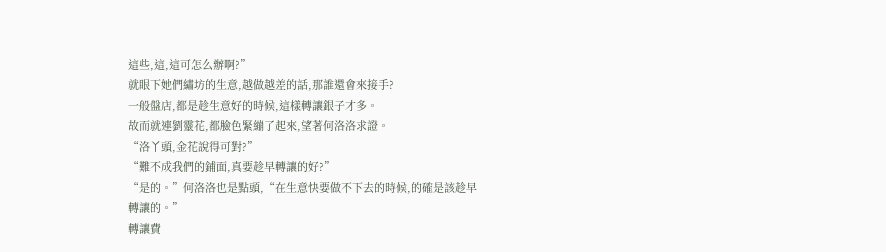這些,這,這可怎么辦啊?”
就眼下她們繡坊的生意,越做越差的話,那誰還會來接手?
一般盤店,都是趁生意好的時候,這樣轉讓銀子才多。
故而就連劉靈花,都臉色緊繃了起來,望著何洛洛求證。
“洛丫頭,金花說得可對?”
“難不成我們的鋪面,真要趁早轉讓的好?”
“是的。”何洛洛也是點頭,“在生意快要做不下去的時候,的確是該趁早轉讓的。”
轉讓費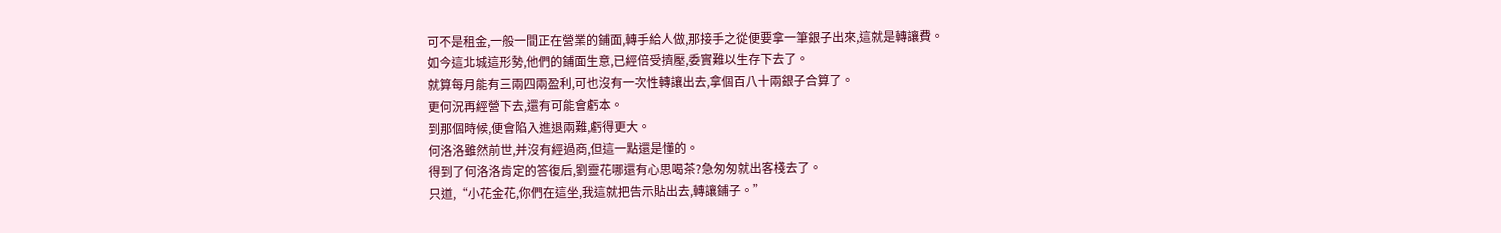可不是租金,一般一間正在營業的鋪面,轉手給人做,那接手之從便要拿一筆銀子出來,這就是轉讓費。
如今這北城這形勢,他們的鋪面生意,已經倍受擠壓,委實難以生存下去了。
就算每月能有三兩四兩盈利,可也沒有一次性轉讓出去,拿個百八十兩銀子合算了。
更何況再經營下去,還有可能會虧本。
到那個時候,便會陷入進退兩難,虧得更大。
何洛洛雖然前世,并沒有經過商,但這一點還是懂的。
得到了何洛洛肯定的答復后,劉靈花哪還有心思喝茶?急匆匆就出客棧去了。
只道,“小花金花,你們在這坐,我這就把告示貼出去,轉讓鋪子。”